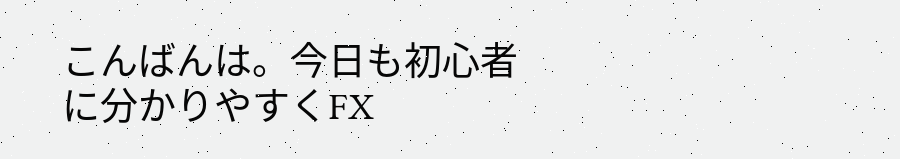こんばんは。今日も初心者に分かりやすくFX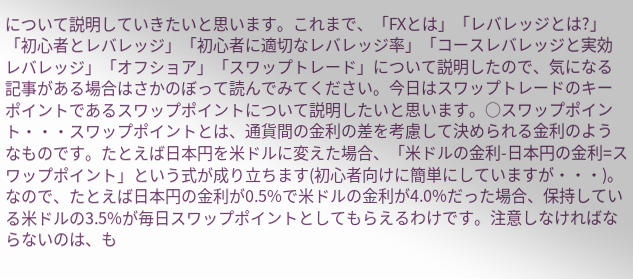について説明していきたいと思います。これまで、「FXとは」「レバレッジとは?」「初心者とレバレッジ」「初心者に適切なレバレッジ率」「コースレバレッジと実効レバレッジ」「オフショア」「スワップトレード」について説明したので、気になる記事がある場合はさかのぼって読んでみてください。今日はスワップトレードのキーポイントであるスワップポイントについて説明したいと思います。○スワップポイント・・・スワップポイントとは、通貨間の金利の差を考慮して決められる金利のようなものです。たとえば日本円を米ドルに変えた場合、「米ドルの金利-日本円の金利=スワップポイント」という式が成り立ちます(初心者向けに簡単にしていますが・・・)。なので、たとえば日本円の金利が0.5%で米ドルの金利が4.0%だった場合、保持している米ドルの3.5%が毎日スワップポイントとしてもらえるわけです。注意しなければならないのは、も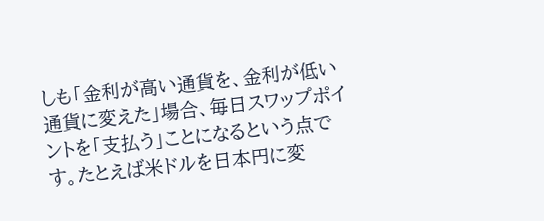しも「金利が高い通貨を、金利が低い通貨に変えた」場合、毎日スワップポイントを「支払う」ことになるという点です。たとえば米ドルを日本円に変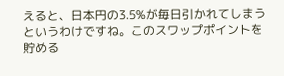えると、日本円の3.5%が毎日引かれてしまうというわけですね。このスワップポイントを貯める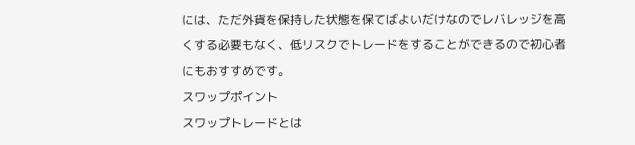には、ただ外貨を保持した状態を保てばよいだけなのでレバレッジを高くする必要もなく、低リスクでトレードをすることができるので初心者にもおすすめです。
スワップポイント
スワップトレードとは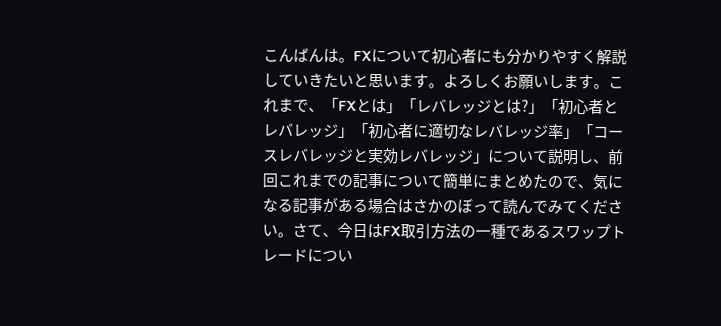こんばんは。FXについて初心者にも分かりやすく解説していきたいと思います。よろしくお願いします。これまで、「FXとは」「レバレッジとは?」「初心者とレバレッジ」「初心者に適切なレバレッジ率」「コースレバレッジと実効レバレッジ」について説明し、前回これまでの記事について簡単にまとめたので、気になる記事がある場合はさかのぼって読んでみてください。さて、今日はFX取引方法の一種であるスワップトレードについ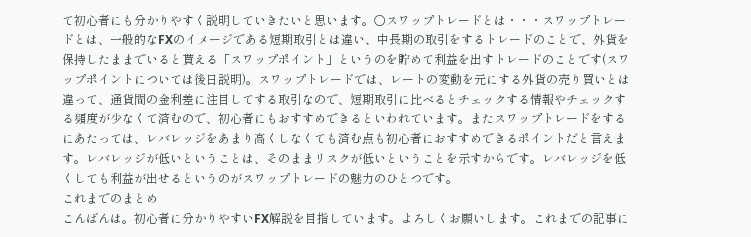て初心者にも分かりやすく説明していきたいと思います。○スワップトレードとは・・・スワップトレードとは、一般的なFXのイメージである短期取引とは違い、中長期の取引をするトレードのことで、外貨を保持したままでいると貰える「スワップポイント」というのを貯めて利益を出すトレードのことです(スワップポイントについては後日説明)。スワップトレードでは、レートの変動を元にする外貨の売り買いとは違って、通貨間の金利差に注目してする取引なので、短期取引に比べるとチェックする情報やチェックする頻度が少なくて済むので、初心者にもおすすめできるといわれています。またスワップトレードをするにあたっては、レバレッジをあまり高くしなくても済む点も初心者におすすめできるポイントだと言えます。レバレッジが低いということは、そのままリスクが低いということを示すからです。レバレッジを低くしても利益が出せるというのがスワップトレードの魅力のひとつです。
これまでのまとめ
こんばんは。初心者に分かりやすいFX解説を目指しています。よろしくお願いします。これまでの記事に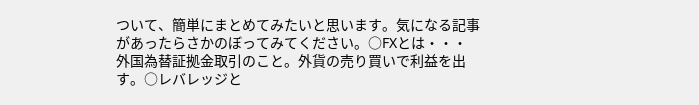ついて、簡単にまとめてみたいと思います。気になる記事があったらさかのぼってみてください。○FXとは・・・外国為替証拠金取引のこと。外貨の売り買いで利益を出す。○レバレッジと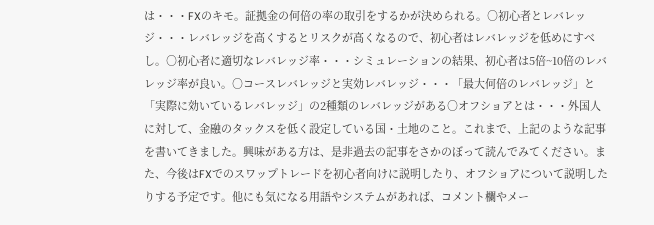は・・・FXのキモ。証拠金の何倍の率の取引をするかが決められる。○初心者とレバレッジ・・・レバレッジを高くするとリスクが高くなるので、初心者はレバレッジを低めにすべし。○初心者に適切なレバレッジ率・・・シミュレーションの結果、初心者は5倍~10倍のレバレッジ率が良い。○コースレバレッジと実効レバレッジ・・・「最大何倍のレバレッジ」と「実際に効いているレバレッジ」の2種類のレバレッジがある○オフショアとは・・・外国人に対して、金融のタックスを低く設定している国・土地のこと。これまで、上記のような記事を書いてきました。興味がある方は、是非過去の記事をさかのぼって読んでみてください。また、今後はFXでのスワップトレードを初心者向けに説明したり、オフショアについて説明したりする予定です。他にも気になる用語やシステムがあれば、コメント欄やメー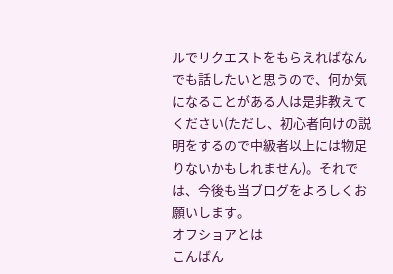ルでリクエストをもらえればなんでも話したいと思うので、何か気になることがある人は是非教えてください(ただし、初心者向けの説明をするので中級者以上には物足りないかもしれません)。それでは、今後も当ブログをよろしくお願いします。
オフショアとは
こんばん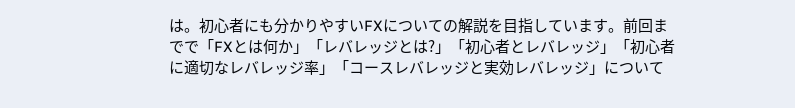は。初心者にも分かりやすいFXについての解説を目指しています。前回までで「FXとは何か」「レバレッジとは?」「初心者とレバレッジ」「初心者に適切なレバレッジ率」「コースレバレッジと実効レバレッジ」について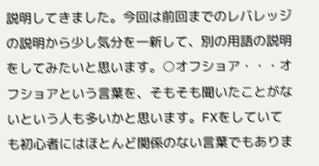説明してきました。今回は前回までのレバレッジの説明から少し気分を一新して、別の用語の説明をしてみたいと思います。○オフショア・・・オフショアという言葉を、そもそも聞いたことがないという人も多いかと思います。FXをしていても初心者にはほとんど関係のない言葉でもありま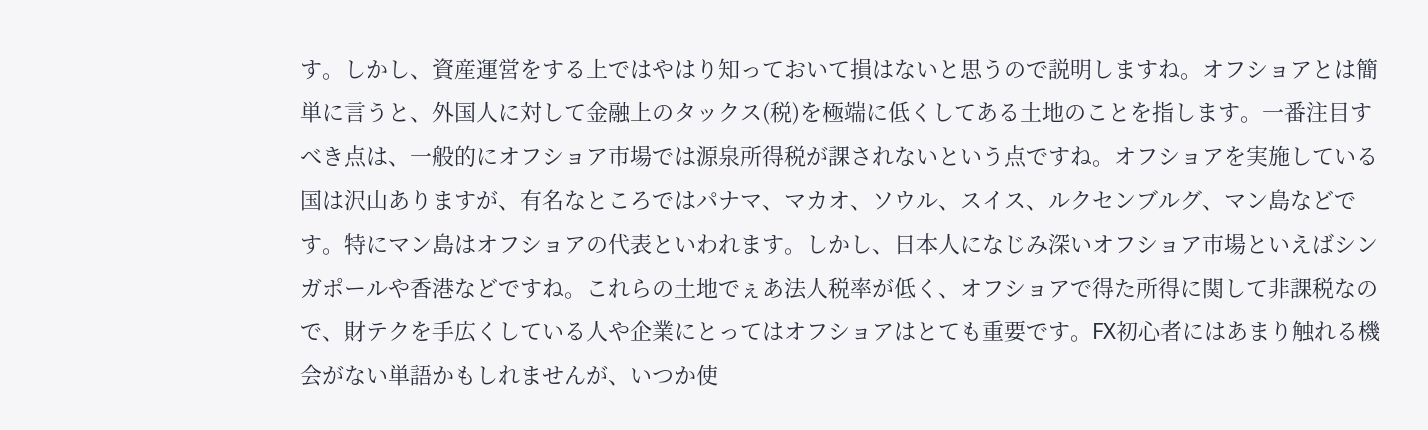す。しかし、資産運営をする上ではやはり知っておいて損はないと思うので説明しますね。オフショアとは簡単に言うと、外国人に対して金融上のタックス(税)を極端に低くしてある土地のことを指します。一番注目すべき点は、一般的にオフショア市場では源泉所得税が課されないという点ですね。オフショアを実施している国は沢山ありますが、有名なところではパナマ、マカオ、ソウル、スイス、ルクセンブルグ、マン島などです。特にマン島はオフショアの代表といわれます。しかし、日本人になじみ深いオフショア市場といえばシンガポールや香港などですね。これらの土地でぇあ法人税率が低く、オフショアで得た所得に関して非課税なので、財テクを手広くしている人や企業にとってはオフショアはとても重要です。FX初心者にはあまり触れる機会がない単語かもしれませんが、いつか使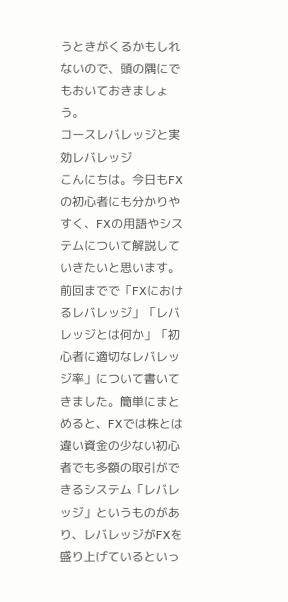うときがくるかもしれないので、頭の隅にでもおいておきましょう。
コースレバレッジと実効レバレッジ
こんにちは。今日もFXの初心者にも分かりやすく、FXの用語やシステムについて解説していきたいと思います。前回までで「FXにおけるレバレッジ」「レバレッジとは何か」「初心者に適切なレバレッジ率」について書いてきました。簡単にまとめると、FXでは株とは違い資金の少ない初心者でも多額の取引ができるシステム「レバレッジ」というものがあり、レバレッジがFXを盛り上げているといっ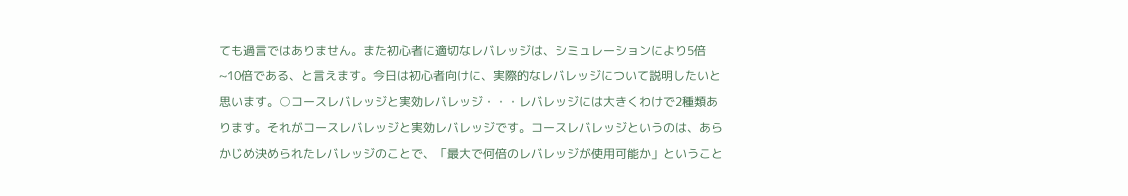ても過言ではありません。また初心者に適切なレバレッジは、シミュレーションにより5倍~10倍である、と言えます。今日は初心者向けに、実際的なレバレッジについて説明したいと思います。○コースレバレッジと実効レバレッジ・・・レバレッジには大きくわけで2種類あります。それがコースレバレッジと実効レバレッジです。コースレバレッジというのは、あらかじめ決められたレバレッジのことで、「最大で何倍のレバレッジが使用可能か」ということ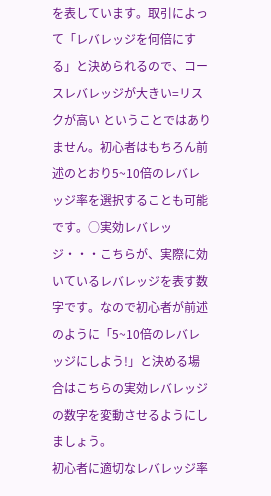を表しています。取引によって「レバレッジを何倍にする」と決められるので、コースレバレッジが大きい=リスクが高い ということではありません。初心者はもちろん前述のとおり5~10倍のレバレッジ率を選択することも可能です。○実効レバレッジ・・・こちらが、実際に効いているレバレッジを表す数字です。なので初心者が前述のように「5~10倍のレバレッジにしよう!」と決める場合はこちらの実効レバレッジの数字を変動させるようにしましょう。
初心者に適切なレバレッジ率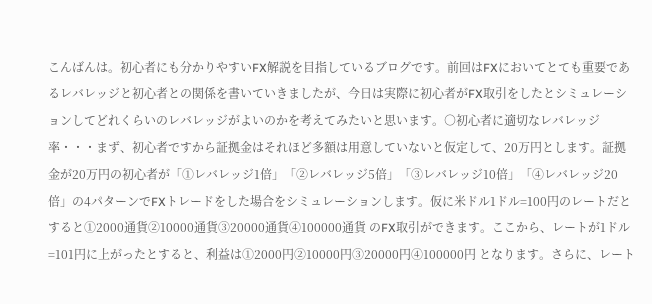こんばんは。初心者にも分かりやすいFX解説を目指しているブログです。前回はFXにおいてとても重要であるレバレッジと初心者との関係を書いていきましたが、今日は実際に初心者がFX取引をしたとシミュレーションしてどれくらいのレバレッジがよいのかを考えてみたいと思います。○初心者に適切なレバレッジ率・・・まず、初心者ですから証拠金はそれほど多額は用意していないと仮定して、20万円とします。証拠金が20万円の初心者が「①レバレッジ1倍」「②レバレッジ5倍」「③レバレッジ10倍」「④レバレッジ20倍」の4パターンでFXトレードをした場合をシミュレーションします。仮に米ドル1ドル=100円のレートだとすると①2000通貨②10000通貨③20000通貨④100000通貨 のFX取引ができます。ここから、レートが1ドル=101円に上がったとすると、利益は①2000円②10000円③20000円④100000円 となります。さらに、レート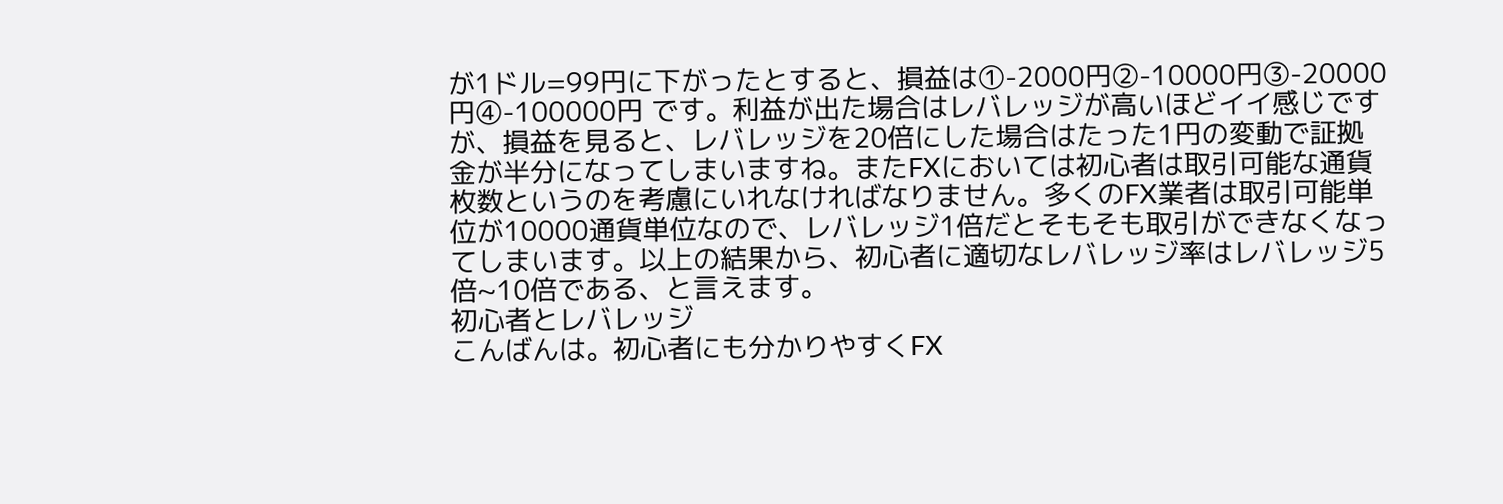が1ドル=99円に下がったとすると、損益は①-2000円②-10000円③-20000円④-100000円 です。利益が出た場合はレバレッジが高いほどイイ感じですが、損益を見ると、レバレッジを20倍にした場合はたった1円の変動で証拠金が半分になってしまいますね。またFXにおいては初心者は取引可能な通貨枚数というのを考慮にいれなければなりません。多くのFX業者は取引可能単位が10000通貨単位なので、レバレッジ1倍だとそもそも取引ができなくなってしまいます。以上の結果から、初心者に適切なレバレッジ率はレバレッジ5倍~10倍である、と言えます。
初心者とレバレッジ
こんばんは。初心者にも分かりやすくFX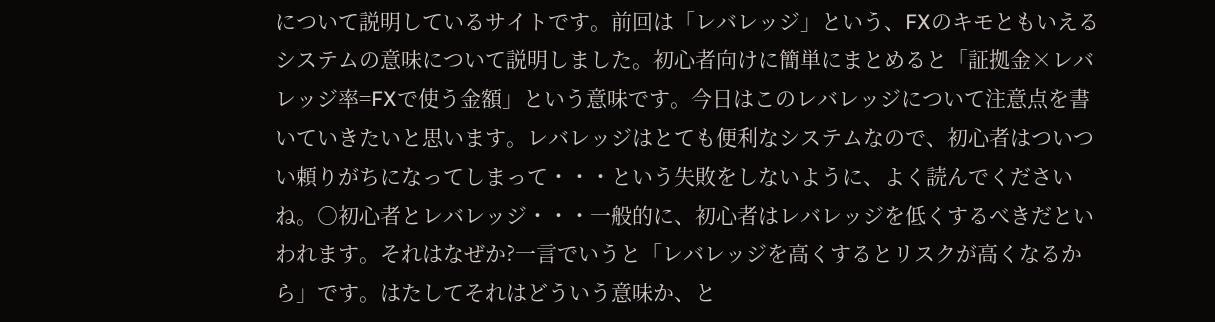について説明しているサイトです。前回は「レバレッジ」という、FXのキモともいえるシステムの意味について説明しました。初心者向けに簡単にまとめると「証拠金×レバレッジ率=FXで使う金額」という意味です。今日はこのレバレッジについて注意点を書いていきたいと思います。レバレッジはとても便利なシステムなので、初心者はついつい頼りがちになってしまって・・・という失敗をしないように、よく読んでくださいね。○初心者とレバレッジ・・・一般的に、初心者はレバレッジを低くするべきだといわれます。それはなぜか?一言でいうと「レバレッジを高くするとリスクが高くなるから」です。はたしてそれはどういう意味か、と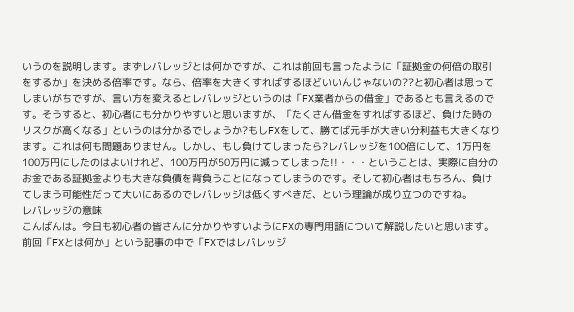いうのを説明します。まずレバレッジとは何かですが、これは前回も言ったように「証拠金の何倍の取引をするか」を決める倍率です。なら、倍率を大きくすればするほどいいんじゃないの??と初心者は思ってしまいがちですが、言い方を変えるとレバレッジというのは「FX業者からの借金」であるとも言えるのです。そうすると、初心者にも分かりやすいと思いますが、「たくさん借金をすればするほど、負けた時のリスクが高くなる」というのは分かるでしょうか?もしFXをして、勝てば元手が大きい分利益も大きくなります。これは何も問題ありません。しかし、もし負けてしまったら?レバレッジを100倍にして、1万円を100万円にしたのはよいけれど、100万円が50万円に減ってしまった!!・・・ということは、実際に自分のお金である証拠金よりも大きな負債を背負うことになってしまうのです。そして初心者はもちろん、負けてしまう可能性だって大いにあるのでレバレッジは低くすべきだ、という理論が成り立つのですね。
レバレッジの意味
こんばんは。今日も初心者の皆さんに分かりやすいようにFXの専門用語について解説したいと思います。前回「FXとは何か」という記事の中で「FXではレバレッジ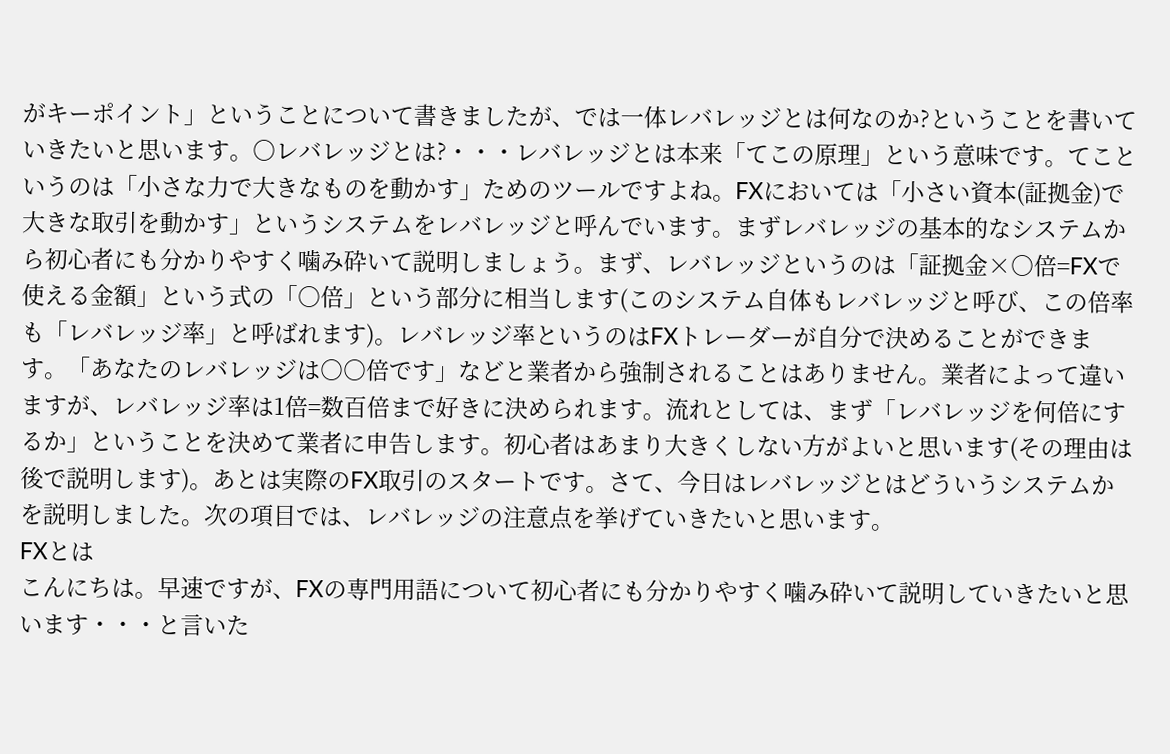がキーポイント」ということについて書きましたが、では一体レバレッジとは何なのか?ということを書いていきたいと思います。○レバレッジとは?・・・レバレッジとは本来「てこの原理」という意味です。てこというのは「小さな力で大きなものを動かす」ためのツールですよね。FXにおいては「小さい資本(証拠金)で大きな取引を動かす」というシステムをレバレッジと呼んでいます。まずレバレッジの基本的なシステムから初心者にも分かりやすく噛み砕いて説明しましょう。まず、レバレッジというのは「証拠金×○倍=FXで使える金額」という式の「○倍」という部分に相当します(このシステム自体もレバレッジと呼び、この倍率も「レバレッジ率」と呼ばれます)。レバレッジ率というのはFXトレーダーが自分で決めることができます。「あなたのレバレッジは○○倍です」などと業者から強制されることはありません。業者によって違いますが、レバレッジ率は1倍=数百倍まで好きに決められます。流れとしては、まず「レバレッジを何倍にするか」ということを決めて業者に申告します。初心者はあまり大きくしない方がよいと思います(その理由は後で説明します)。あとは実際のFX取引のスタートです。さて、今日はレバレッジとはどういうシステムかを説明しました。次の項目では、レバレッジの注意点を挙げていきたいと思います。
FXとは
こんにちは。早速ですが、FXの専門用語について初心者にも分かりやすく噛み砕いて説明していきたいと思います・・・と言いた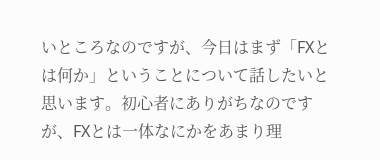いところなのですが、今日はまず「FXとは何か」ということについて話したいと思います。初心者にありがちなのですが、FXとは一体なにかをあまり理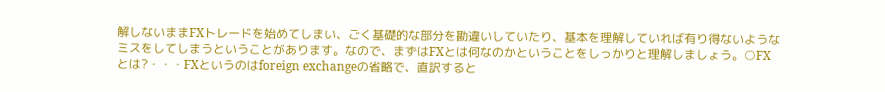解しないままFXトレードを始めてしまい、ごく基礎的な部分を勘違いしていたり、基本を理解していれば有り得ないようなミスをしてしまうということがあります。なので、まずはFXとは何なのかということをしっかりと理解しましょう。○FXとは?・・・FXというのはforeign exchangeの省略で、直訳すると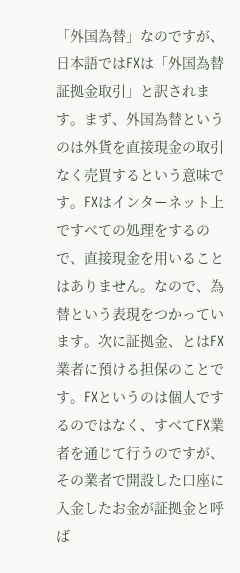「外国為替」なのですが、日本語ではFXは「外国為替証拠金取引」と訳されます。まず、外国為替というのは外貨を直接現金の取引なく売買するという意味です。FXはインターネット上ですべての処理をするので、直接現金を用いることはありません。なので、為替という表現をつかっています。次に証拠金、とはFX業者に預ける担保のことです。FXというのは個人でするのではなく、すべてFX業者を通じて行うのですが、その業者で開設した口座に入金したお金が証拠金と呼ば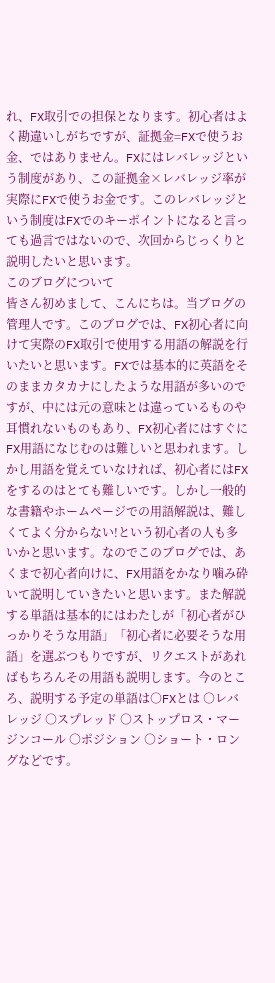れ、FX取引での担保となります。初心者はよく勘違いしがちですが、証拠金=FXで使うお金、ではありません。FXにはレバレッジという制度があり、この証拠金×レバレッジ率が実際にFXで使うお金です。このレバレッジという制度はFXでのキーポイントになると言っても過言ではないので、次回からじっくりと説明したいと思います。
このブログについて
皆さん初めまして、こんにちは。当ブログの管理人です。このブログでは、FX初心者に向けて実際のFX取引で使用する用語の解説を行いたいと思います。FXでは基本的に英語をそのままカタカナにしたような用語が多いのですが、中には元の意味とは違っているものや耳慣れないものもあり、FX初心者にはすぐにFX用語になじむのは難しいと思われます。しかし用語を覚えていなければ、初心者にはFXをするのはとても難しいです。しかし一般的な書籍やホームページでの用語解説は、難しくてよく分からない!という初心者の人も多いかと思います。なのでこのブログでは、あくまで初心者向けに、FX用語をかなり噛み砕いて説明していきたいと思います。また解説する単語は基本的にはわたしが「初心者がひっかりそうな用語」「初心者に必要そうな用語」を選ぶつもりですが、リクエストがあればもちろんその用語も説明します。今のところ、説明する予定の単語は○FXとは ○レバレッジ ○スプレッド ○ストップロス・マージンコール ○ポジション ○ショート・ロングなどです。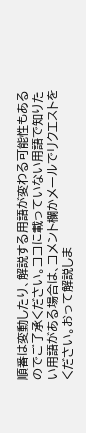順番は変動したり、解説する用語が変わる可能性もあるのでご了承ください。ココに載っていない用語で知りたい用語がある場合は、コメント欄かメールでリクエストをください。おって解説しま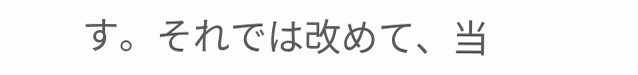す。それでは改めて、当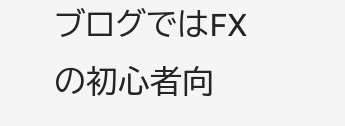ブログではFXの初心者向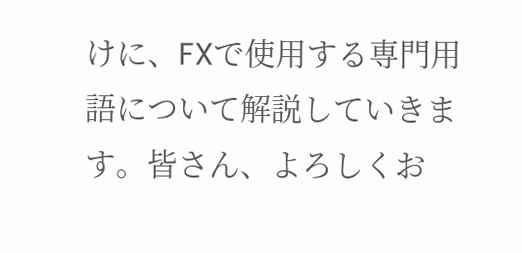けに、FXで使用する専門用語について解説していきます。皆さん、よろしくお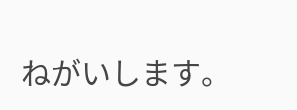ねがいします。